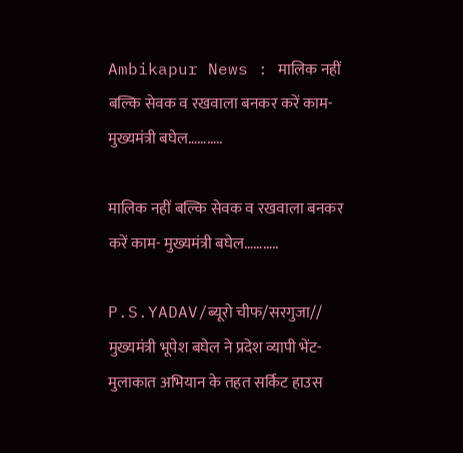Ambikapur News : मालिक नहीं बल्कि सेवक व रखवाला बनकर करें काम- मुख्यमंत्री बघेल………..

मालिक नहीं बल्कि सेवक व रखवाला बनकर करें काम- मुख्यमंत्री बघेल………..

P.S.YADAV/ब्यूरो चीफ/सरगुजा// मुख्यमंत्री भूपेश बघेल ने प्रदेश व्यापी भेंट-मुलाकात अभियान के तहत सर्किट हाउस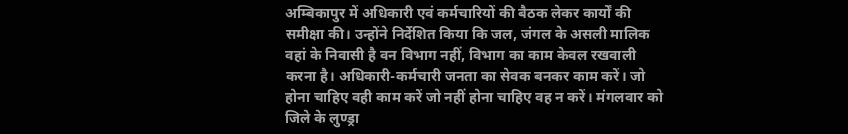अम्बिकापुर में अधिकारी एवं कर्मचारियों की बैठक लेकर कार्यों की समीक्षा की। उन्होंने निर्देशित किया कि जल, जंगल के असली मालिक वहां के निवासी है वन विभाग नहीं, विभाग का काम केवल रखवाली करना है। अधिकारी-कर्मचारी जनता का सेवक बनकर काम करें। जो होना चाहिए वही काम करें जो नहीं होना चाहिए वह न करें। मंगलवार को जिले के लुण्ड्रा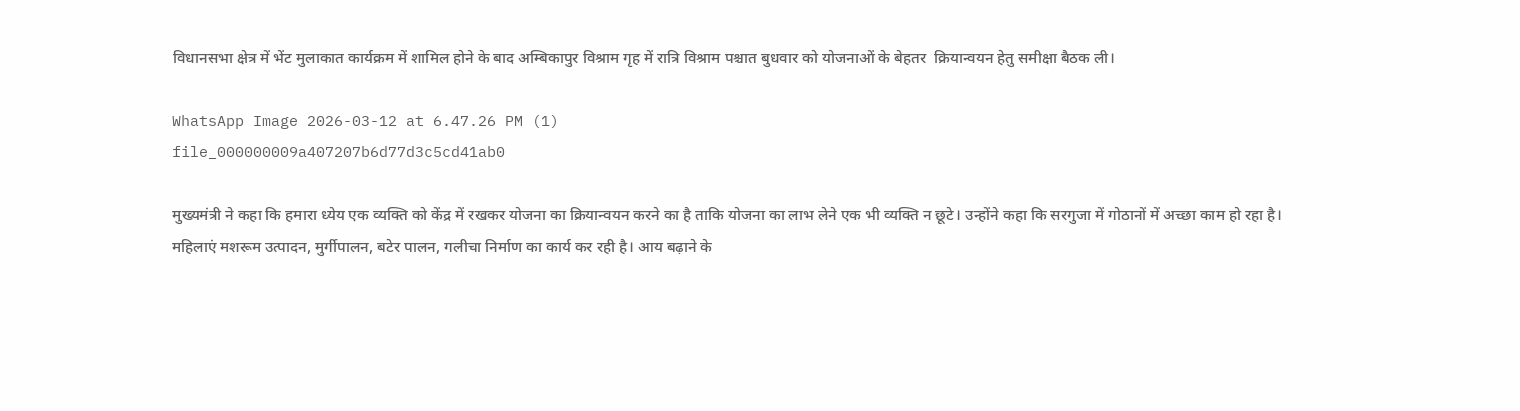विधानसभा क्षेत्र में भेंट मुलाकात कार्यक्रम में शामिल होने के बाद अम्बिकापुर विश्राम गृह में रात्रि विश्राम पश्चात बुधवार को योजनाओं के बेहतर  क्रियान्वयन हेतु समीक्षा बैठक ली।

WhatsApp Image 2026-03-12 at 6.47.26 PM (1)
file_000000009a407207b6d77d3c5cd41ab0

मुख्यमंत्री ने कहा कि हमारा ध्येय एक व्यक्ति को केंद्र में रखकर योजना का क्रियान्वयन करने का है ताकि योजना का लाभ लेने एक भी व्यक्ति न छूटे। उन्होंने कहा कि सरगुजा में गोठानों में अच्छा काम हो रहा है। महिलाएं मशरूम उत्पादन, मुर्गीपालन, बटेर पालन, गलीचा निर्माण का कार्य कर रही है। आय बढ़ाने के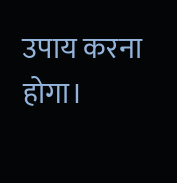उपाय करना होगा।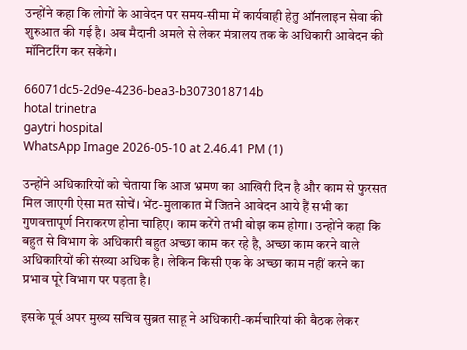उन्होंने कहा कि लोगों के आवेदन पर समय-सीमा में कार्यवाही हेतु ऑनलाइन सेवा की शुरुआत की गई है। अब मैदानी अमले से लेकर मंत्रालय तक के अधिकारी आवेदन की मॉनिटरिंग कर सकेंगे।

66071dc5-2d9e-4236-bea3-b3073018714b
hotal trinetra
gaytri hospital
WhatsApp Image 2026-05-10 at 2.46.41 PM (1)

उन्होंने अधिकारियों को चेताया कि आज भ्रमण का आखिरी दिन है और काम से फुरसत मिल जाएगी ऐसा मत सोचें। भेंट-मुलाकात में जितने आवेदन आये हैं सभी का गुणवत्तापूर्ण निराकरण होना चाहिए। काम करेंगे तभी बोझ कम होगा। उन्होंने कहा कि बहुत से विभाग के अधिकारी बहुत अच्छा काम कर रहे है, अच्छा काम करने वाले अधिकारियों की संख्या अधिक है। लेकिन किसी एक के अच्छा काम नहीं करने का प्रभाव पूरे विभाग पर पड़ता है।

इसके पूर्व अपर मुख्य सचिव सुब्रत साहू ने अधिकारी-कर्मचारियां की बैठक लेकर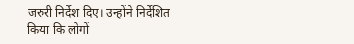जरुरी निर्देश दिए। उन्होंने निर्देशित किया कि लोगों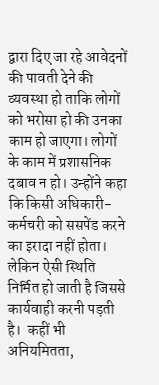द्वारा दिए जा रहे आवेदनों की पावती देने की व्यवस्था हो ताकि लोगों को भरोसा हो की उनका काम हो जाएगा। लोगों के काम में प्रशासनिक दबाव न हो। उन्होंने कहा कि किसी अधिकारी-कर्मचरी को ससपेंड करने का इरादा नहीं होता। लेकिन ऐसी स्थिति निर्मित हो जाती है जिससे कार्यवाही करनी पड़ती है।  कहीं भी अनियमितता,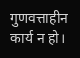गुणवत्ताहीन कार्य न हो।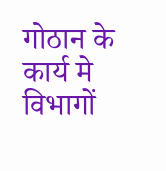गोठान के कार्य मे विभागों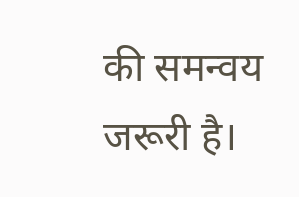की समन्वय जरूरी है।